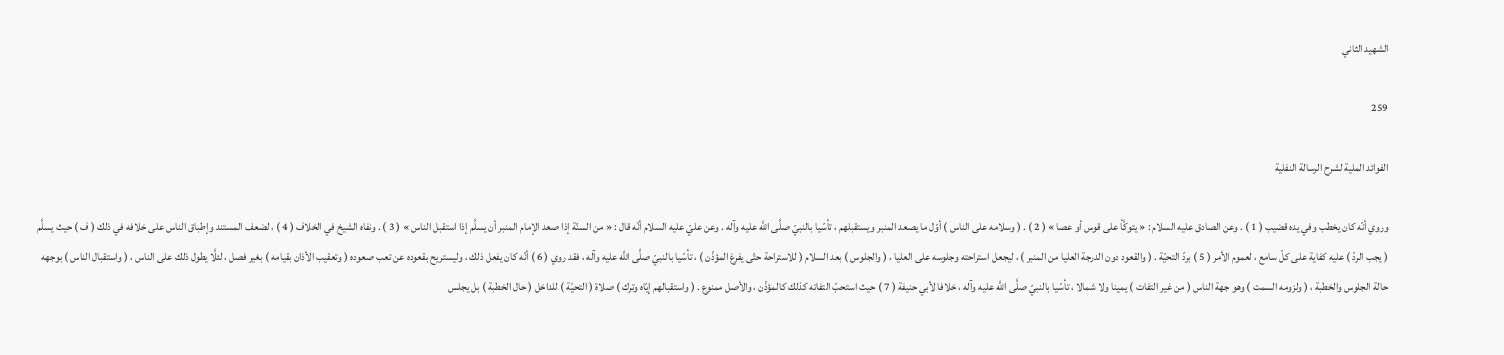الشهيد الثاني

259

الفوائد الملية لشرح الرسالة النفلية

وروي أنّه كان يخطب وفي يده قضيب ( 1 ) . وعن الصادق عليه السلام : « يتوكَّأ على قوس أو عصا » ( 2 ) . ( وسلامه على الناس ) أوّل ما يصعد المنبر ويستقبلهم ، تأسّيا بالنبيّ صلَّى اللَّه عليه وآله . وعن عليّ عليه السلام أنّه قال : « من السنّة إذا صعد الإمام المنبر أن يسلَّم إذا استقبل الناس » ( 3 ) . ونفاه الشيخ في الخلاف ( 4 ) ، لضعف المستند وإطباق الناس على خلافه في ذلك ( ف ) حيث يسلَّم ( يجب الردّ ) عليه كفاية على كلّ سامع ، لعموم الأمر ( 5 ) بردّ التحيّة . ( والقعود دون الدرجة العليا من المنبر ) ، ليجعل استراحته وجلوسه على العليا ، ( والجلوس ) بعد السلام ( للاستراحة حتّى يفرغ المؤذّن ) ، تأسّيا بالنبيّ صلَّى اللَّه عليه وآله ، فقد روي ( 6 ) أنّه كان يفعل ذلك ، وليستريح بقعوده عن تعب صعوده ( وتعقيب الأذان بقيامه ) بغير فصل ، لئلَّا يطول ذلك على الناس ، ( واستقبال الناس ) بوجهه حالة الجلوس والخطبة ، ( ولزومه السمت ) وهو جهة الناس ( من غير التفات ) يمينا ولا شمالا ، تأسّيا بالنبيّ صلَّى اللَّه عليه وآله ، خلافا لأبي حنيفة ( 7 ) حيث استحبّ التفاته كذلك كالمؤذّن ، والأصل ممنوع . ( واستقبالهم إيّاه وترك ) صلاة ( التحيّة ) للداخل ( حال الخطبة ) بل يجلس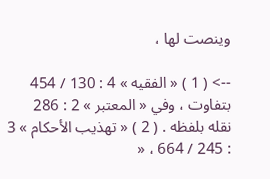وينصت لها ،

--> ( 1 ) « الفقيه » 4 : 130 / 454 بتفاوت ، وفي « المعتبر » 2 : 286 نقله بلفظه . ( 2 ) « تهذيب الأحكام » 3 : 245 / 664 ، «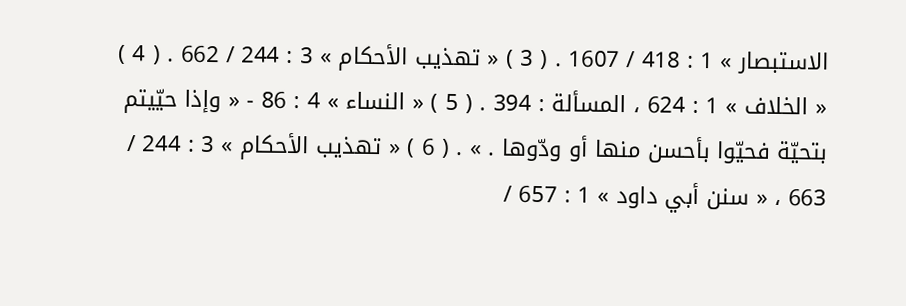الاستبصار » 1 : 418 / 1607 . ( 3 ) « تهذيب الأحكام » 3 : 244 / 662 . ( 4 ) « الخلاف » 1 : 624 ، المسألة : 394 . ( 5 ) « النساء » 4 : 86 - « وإذا حيّيتم بتحيّة فحيّوا بأحسن منها أو ودّوها . » . ( 6 ) « تهذيب الأحكام » 3 : 244 / 663 ، « سنن أبي داود » 1 : 657 /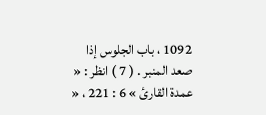1092 ، باب الجلوس إذا صعد المنبر . ( 7 ) انظر : « عمدة القارئ » 6 : 221 ، «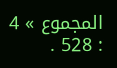المجموع » 4 : 528 .